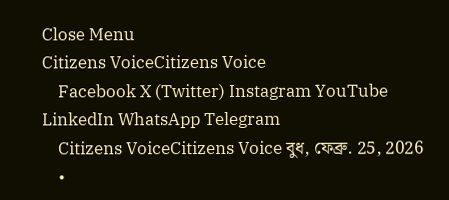Close Menu
Citizens VoiceCitizens Voice
    Facebook X (Twitter) Instagram YouTube LinkedIn WhatsApp Telegram
    Citizens VoiceCitizens Voice বুধ, ফেব্রু. 25, 2026
    •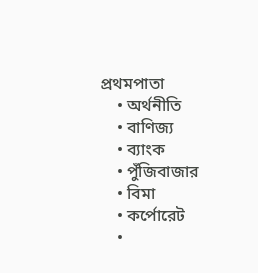প্রথমপাতা
    • অর্থনীতি
    • বাণিজ্য
    • ব্যাংক
    • পুঁজিবাজার
    • বিমা
    • কর্পোরেট
    •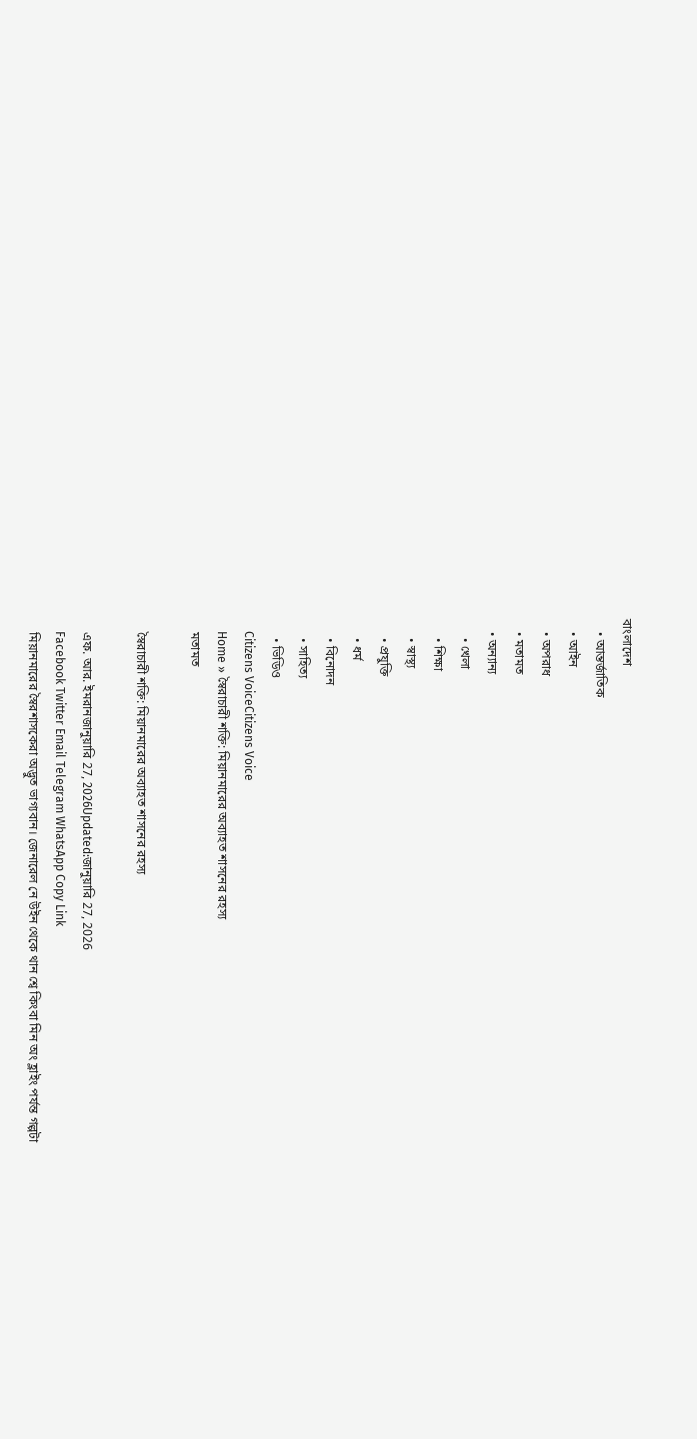বাংলাদেশ
    • আন্তর্জাতিক
    • আইন
    • অপরাধ
    • মতামত
    • অন্যান্য
      • খেলা
      • শিক্ষা
      • স্বাস্থ্য
      • প্রযুক্তি
      • ধর্ম
      • বিনোদন
      • সাহিত্য
      • ভিডিও
    Citizens VoiceCitizens Voice
    Home » স্বৈরাচারী শক্তি: মিয়ানমারের অব্যাহত শাসনের রহস্য
    মতামত

    স্বৈরাচারী শক্তি: মিয়ানমারের অব্যাহত শাসনের রহস্য

    এফ. আর. ইমরানজানুয়ারি 27, 2026Updated:জানুয়ারি 27, 2026
    Facebook Twitter Email Telegram WhatsApp Copy Link
    মিয়ানমারের স্বৈরশাসকেরা অদ্ভুত ভাগ্যবান। জেনারেল নে উইন থেকে থান শ্বে কিংবা মিন অং হ্লাইং পর্যন্ত গল্পটা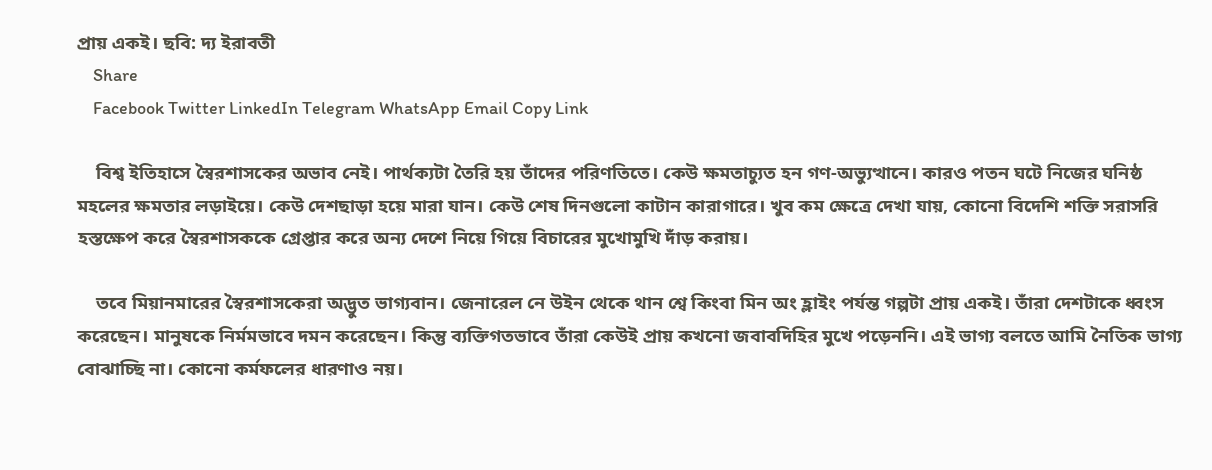প্রায় একই। ছবি: দ্য ইরাবতী
    Share
    Facebook Twitter LinkedIn Telegram WhatsApp Email Copy Link

    বিশ্ব ইতিহাসে স্বৈরশাসকের অভাব নেই। পার্থক্যটা তৈরি হয় তাঁদের পরিণতিতে। কেউ ক্ষমতাচ্যুত হন গণ-অভ্যুত্থানে। কারও পতন ঘটে নিজের ঘনিষ্ঠ মহলের ক্ষমতার লড়াইয়ে। কেউ দেশছাড়া হয়ে মারা যান। কেউ শেষ দিনগুলো কাটান কারাগারে। খুব কম ক্ষেত্রে দেখা যায়, কোনো বিদেশি শক্তি সরাসরি হস্তক্ষেপ করে স্বৈরশাসককে গ্রেপ্তার করে অন্য দেশে নিয়ে গিয়ে বিচারের মুখোমুখি দাঁড় করায়।

    তবে মিয়ানমারের স্বৈরশাসকেরা অদ্ভুত ভাগ্যবান। জেনারেল নে উইন থেকে থান শ্বে কিংবা মিন অং হ্লাইং পর্যন্ত গল্পটা প্রায় একই। তাঁরা দেশটাকে ধ্বংস করেছেন। মানুষকে নির্মমভাবে দমন করেছেন। কিন্তু ব্যক্তিগতভাবে তাঁরা কেউই প্রায় কখনো জবাবদিহির মুখে পড়েননি। এই ভাগ্য বলতে আমি নৈতিক ভাগ্য বোঝাচ্ছি না। কোনো কর্মফলের ধারণাও নয়।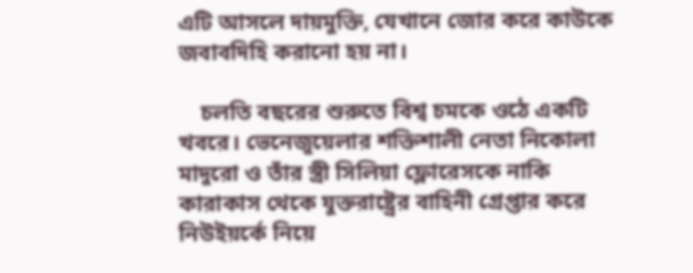এটি আসলে দায়মুক্তি, যেখানে জোর করে কাউকে জবাবদিহি করানো হয় না।

    চলতি বছরের শুরুতে বিশ্ব চমকে ওঠে একটি খবরে। ভেনেজুয়েলার শক্তিশালী নেতা নিকোলা মাদুরো ও তাঁর স্ত্রী সিলিয়া ফ্লোরেসকে নাকি কারাকাস থেকে যুক্তরাষ্ট্রের বাহিনী গ্রেপ্তার করে নিউইয়র্কে নিয়ে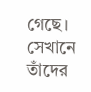গেছে। সেখানে তাঁদের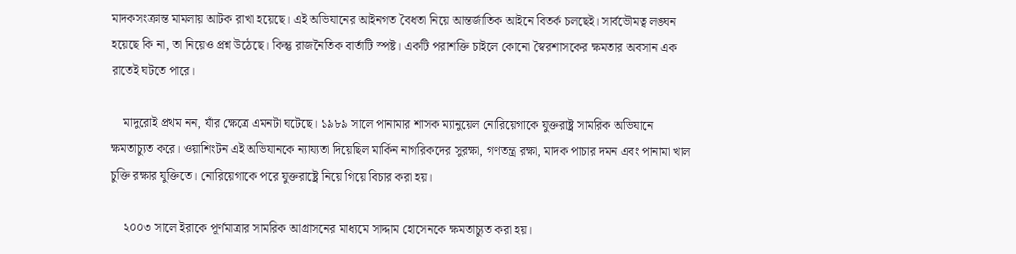মাদকসংক্রান্ত মামলায় আটক রাখা হয়েছে। এই অভিযানের আইনগত বৈধতা নিয়ে আন্তর্জাতিক আইনে বিতর্ক চলছেই। সার্বভৌমত্ব লঙ্ঘন হয়েছে কি না, তা নিয়েও প্রশ্ন উঠেছে। কিন্তু রাজনৈতিক বার্তাটি স্পষ্ট। একটি পরাশক্তি চাইলে কোনো স্বৈরশাসকের ক্ষমতার অবসান এক রাতেই ঘটতে পারে।

    মাদুরোই প্রথম নন, যাঁর ক্ষেত্রে এমনটা ঘটেছে। ১৯৮৯ সালে পানামার শাসক ম্যানুয়েল নোরিয়েগাকে যুক্তরাষ্ট্র সামরিক অভিযানে ক্ষমতাচ্যুত করে। ওয়াশিংটন এই অভিযানকে ন্যায্যতা দিয়েছিল মার্কিন নাগরিকদের সুরক্ষা, গণতন্ত্র রক্ষা, মাদক পাচার দমন এবং পানামা খাল চুক্তি রক্ষার যুক্তিতে। নোরিয়েগাকে পরে যুক্তরাষ্ট্রে নিয়ে গিয়ে বিচার করা হয়।

    ২০০৩ সালে ইরাকে পূর্ণমাত্রার সামরিক আগ্রাসনের মাধ্যমে সাদ্দাম হোসেনকে ক্ষমতাচ্যুত করা হয়।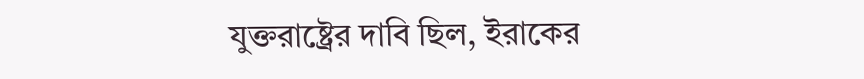যুক্তরাষ্ট্রের দাবি ছিল, ইরাকের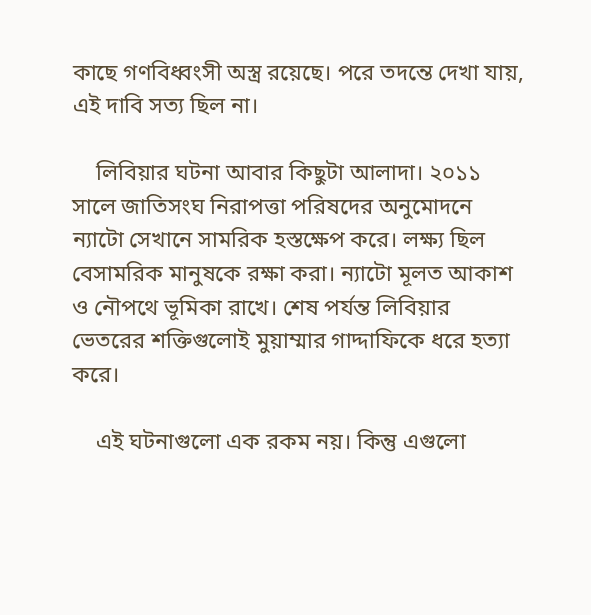কাছে গণবিধ্বংসী অস্ত্র রয়েছে। পরে তদন্তে দেখা যায়, এই দাবি সত্য ছিল না।

    লিবিয়ার ঘটনা আবার কিছুটা আলাদা। ২০১১ সালে জাতিসংঘ নিরাপত্তা পরিষদের অনুমোদনে ন্যাটো সেখানে সামরিক হস্তক্ষেপ করে। লক্ষ্য ছিল বেসামরিক মানুষকে রক্ষা করা। ন্যাটো মূলত আকাশ ও নৌপথে ভূমিকা রাখে। শেষ পর্যন্ত লিবিয়ার ভেতরের শক্তিগুলোই মুয়াম্মার গাদ্দাফিকে ধরে হত্যা করে।

    এই ঘটনাগুলো এক রকম নয়। কিন্তু এগুলো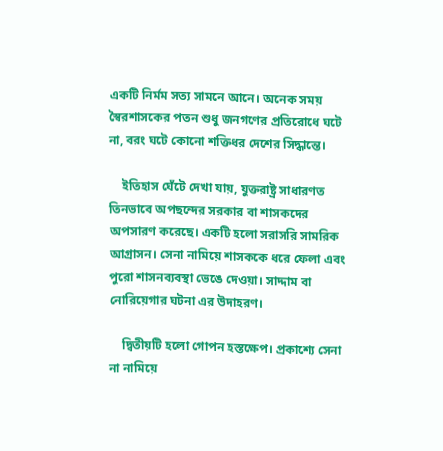একটি নির্মম সত্য সামনে আনে। অনেক সময় স্বৈরশাসকের পতন শুধু জনগণের প্রতিরোধে ঘটে না, বরং ঘটে কোনো শক্তিধর দেশের সিদ্ধান্তে।

    ইতিহাস ঘেঁটে দেখা যায়, যুক্তরাষ্ট্র সাধারণত তিনভাবে অপছন্দের সরকার বা শাসকদের অপসারণ করেছে। একটি হলো সরাসরি সামরিক আগ্রাসন। সেনা নামিয়ে শাসককে ধরে ফেলা এবং পুরো শাসনব্যবস্থা ভেঙে দেওয়া। সাদ্দাম বা নোরিয়েগার ঘটনা এর উদাহরণ।

    দ্বিতীয়টি হলো গোপন হস্তক্ষেপ। প্রকাশ্যে সেনা না নামিয়ে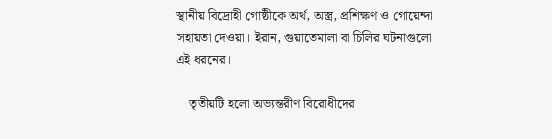স্থানীয় বিদ্রোহী গোষ্ঠীকে অর্থ, অস্ত্র, প্রশিক্ষণ ও গোয়েন্দা সহায়তা দেওয়া। ইরান, গুয়াতেমালা বা চিলির ঘটনাগুলো এই ধরনের।

    তৃতীয়টি হলো অভ্যন্তরীণ বিরোধীদের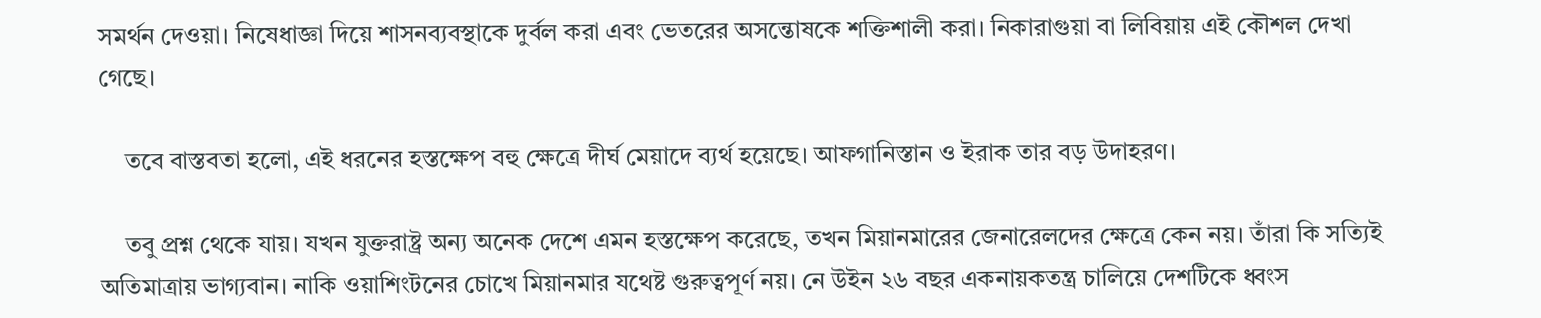সমর্থন দেওয়া। নিষেধাজ্ঞা দিয়ে শাসনব্যবস্থাকে দুর্বল করা এবং ভেতরের অসন্তোষকে শক্তিশালী করা। নিকারাগুয়া বা লিবিয়ায় এই কৌশল দেখা গেছে।

    তবে বাস্তবতা হলো, এই ধরনের হস্তক্ষেপ বহু ক্ষেত্রে দীর্ঘ মেয়াদে ব্যর্থ হয়েছে। আফগানিস্তান ও ইরাক তার বড় উদাহরণ।

    তবু প্রশ্ন থেকে যায়। যখন যুক্তরাষ্ট্র অন্য অনেক দেশে এমন হস্তক্ষেপ করেছে, তখন মিয়ানমারের জেনারেলদের ক্ষেত্রে কেন নয়। তাঁরা কি সত্যিই অতিমাত্রায় ভাগ্যবান। নাকি ওয়াশিংটনের চোখে মিয়ানমার যথেষ্ট গুরুত্বপূর্ণ নয়। নে উইন ২৬ বছর একনায়কতন্ত্র চালিয়ে দেশটিকে ধ্বংস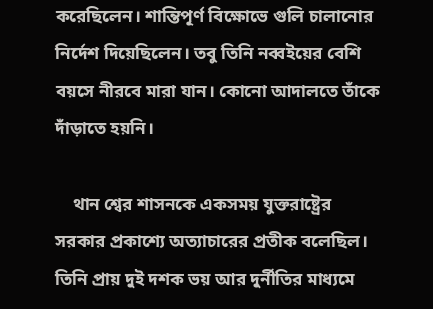করেছিলেন। শান্তিপূর্ণ বিক্ষোভে গুলি চালানোর নির্দেশ দিয়েছিলেন। তবু তিনি নব্বইয়ের বেশি বয়সে নীরবে মারা যান। কোনো আদালতে তাঁকে দাঁড়াতে হয়নি।

    থান শ্বের শাসনকে একসময় যুক্তরাষ্ট্রের সরকার প্রকাশ্যে অত্যাচারের প্রতীক বলেছিল। তিনি প্রায় দুই দশক ভয় আর দুর্নীতির মাধ্যমে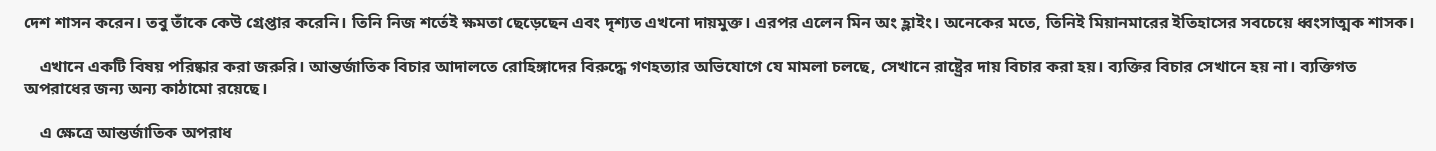দেশ শাসন করেন। তবু তাঁকে কেউ গ্রেপ্তার করেনি। তিনি নিজ শর্তেই ক্ষমতা ছেড়েছেন এবং দৃশ্যত এখনো দায়মুক্ত। এরপর এলেন মিন অং হ্লাইং। অনেকের মতে, তিনিই মিয়ানমারের ইতিহাসের সবচেয়ে ধ্বংসাত্মক শাসক।

    এখানে একটি বিষয় পরিষ্কার করা জরুরি। আন্তর্জাতিক বিচার আদালতে রোহিঙ্গাদের বিরুদ্ধে গণহত্যার অভিযোগে যে মামলা চলছে, সেখানে রাষ্ট্রের দায় বিচার করা হয়। ব্যক্তির বিচার সেখানে হয় না। ব্যক্তিগত অপরাধের জন্য অন্য কাঠামো রয়েছে।

    এ ক্ষেত্রে আন্তর্জাতিক অপরাধ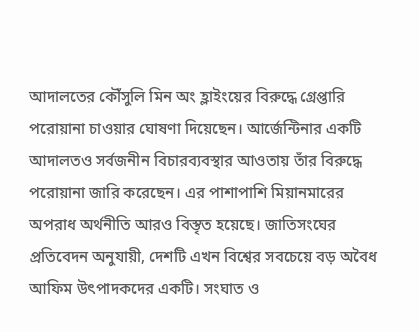আদালতের কৌঁসুলি মিন অং হ্লাইংয়ের বিরুদ্ধে গ্রেপ্তারি পরোয়ানা চাওয়ার ঘোষণা দিয়েছেন। আর্জেন্টিনার একটি আদালতও সর্বজনীন বিচারব্যবস্থার আওতায় তাঁর বিরুদ্ধে পরোয়ানা জারি করেছেন। এর পাশাপাশি মিয়ানমারের অপরাধ অর্থনীতি আরও বিস্তৃত হয়েছে। জাতিসংঘের প্রতিবেদন অনুযায়ী, দেশটি এখন বিশ্বের সবচেয়ে বড় অবৈধ আফিম উৎপাদকদের একটি। সংঘাত ও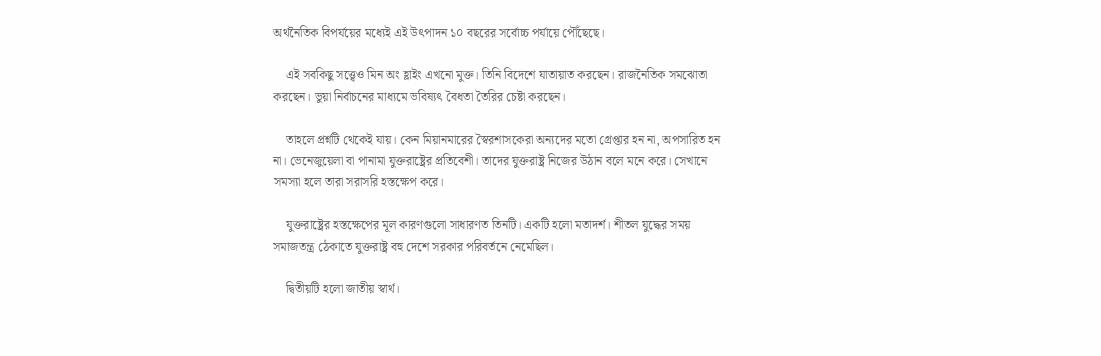অর্থনৈতিক বিপর্যয়ের মধ্যেই এই উৎপাদন ১০ বছরের সর্বোচ্চ পর্যায়ে পৌঁছেছে।

    এই সবকিছু সত্ত্বেও মিন অং হ্লাইং এখনো মুক্ত। তিনি বিদেশে যাতায়াত করছেন। রাজনৈতিক সমঝোতা করছেন। ভুয়া নির্বাচনের মাধ্যমে ভবিষ্যৎ বৈধতা তৈরির চেষ্টা করছেন।

    তাহলে প্রশ্নটি থেকেই যায়। কেন মিয়ানমারের স্বৈরশাসকেরা অন্যদের মতো গ্রেপ্তার হন না, অপসারিত হন না। ভেনেজুয়েলা বা পানামা যুক্তরাষ্ট্রের প্রতিবেশী। তাদের যুক্তরাষ্ট্র নিজের উঠান বলে মনে করে। সেখানে সমস্যা হলে তারা সরাসরি হস্তক্ষেপ করে।

    যুক্তরাষ্ট্রের হস্তক্ষেপের মূল কারণগুলো সাধারণত তিনটি। একটি হলো মতাদর্শ। শীতল যুদ্ধের সময় সমাজতন্ত্র ঠেকাতে যুক্তরাষ্ট্র বহু দেশে সরকার পরিবর্তনে নেমেছিল।

    দ্বিতীয়টি হলো জাতীয় স্বার্থ।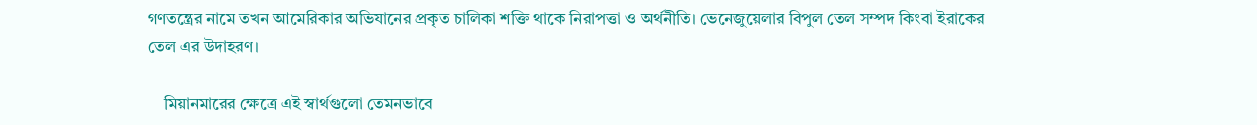গণতন্ত্রের নামে তখন আমেরিকার অভিযানের প্রকৃত চালিকা শক্তি থাকে নিরাপত্তা ও অর্থনীতি। ভেনেজুয়েলার বিপুল তেল সম্পদ কিংবা ইরাকের তেল এর উদাহরণ।

    মিয়ানমারের ক্ষেত্রে এই স্বার্থগুলো তেমনভাবে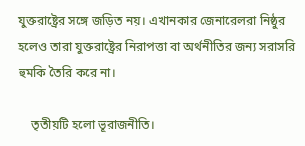যুক্তরাষ্ট্রের সঙ্গে জড়িত নয়। এখানকার জেনারেলরা নিষ্ঠুর হলেও তারা যুক্তরাষ্ট্রের নিরাপত্তা বা অর্থনীতির জন্য সরাসরি হুমকি তৈরি করে না।

    তৃতীয়টি হলো ভূরাজনীতি।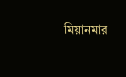মিয়ানমার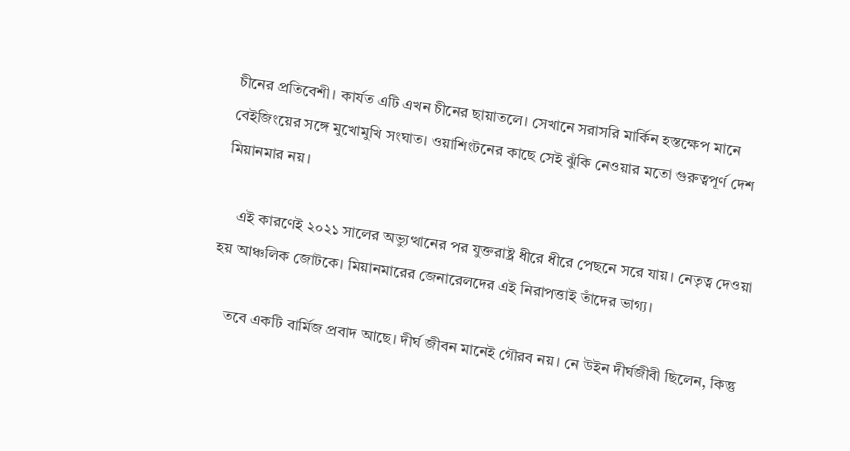চীনের প্রতিবেশী। কার্যত এটি এখন চীনের ছায়াতলে। সেখানে সরাসরি মার্কিন হস্তক্ষেপ মানে বেইজিংয়ের সঙ্গে মুখোমুখি সংঘাত। ওয়াশিংটনের কাছে সেই ঝুঁকি নেওয়ার মতো গুরুত্বপূর্ণ দেশ মিয়ানমার নয়।

    এই কারণেই ২০২১ সালের অভ্যুত্থানের পর যুক্তরাষ্ট্র ধীরে ধীরে পেছনে সরে যায়। নেতৃত্ব দেওয়া হয় আঞ্চলিক জোটকে। মিয়ানমারের জেনারেলদের এই নিরাপত্তাই তাঁদের ভাগ্য।

    তবে একটি বার্মিজ প্রবাদ আছে। দীর্ঘ জীবন মানেই গৌরব নয়। নে উইন দীর্ঘজীবী ছিলেন, কিন্তু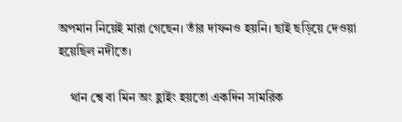অপমান নিয়েই মারা গেছেন। তাঁর দাফনও হয়নি। ছাই ছড়িয়ে দেওয়া হয়েছিল নদীতে।

    থান শ্বে বা মিন অং হ্লাইং হয়তো একদিন সামরিক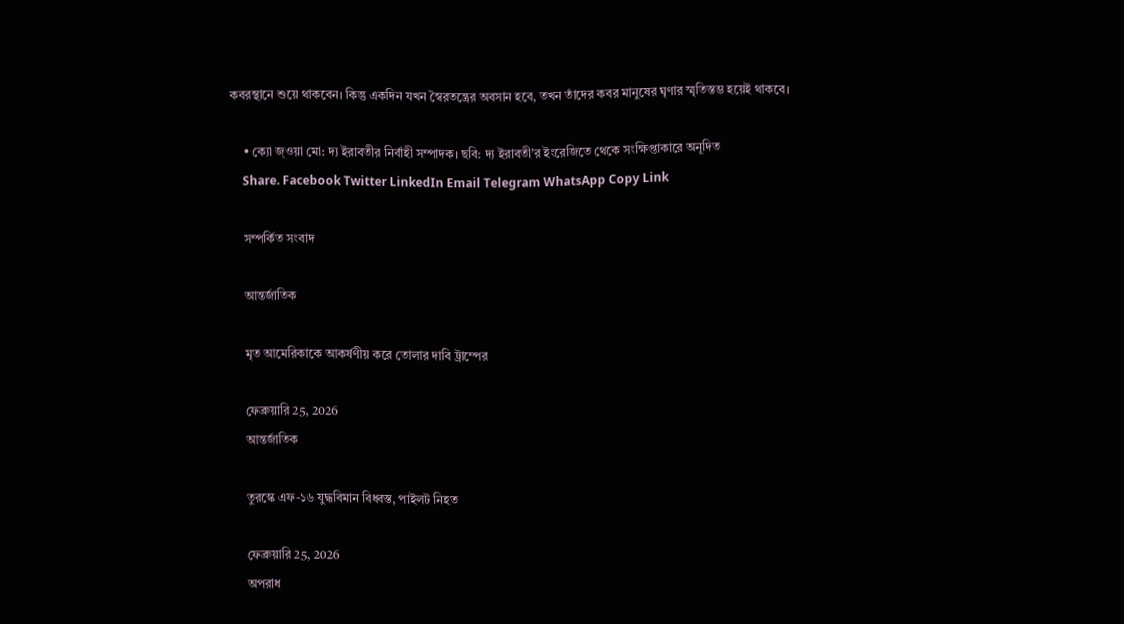কবরস্থানে শুয়ে থাকবেন। কিন্তু একদিন যখন স্বৈরতন্ত্রের অবসান হবে, তখন তাঁদের কবর মানুষের ঘৃণার স্মৃতিস্তম্ভ হয়েই থাকবে।

    • ক্যো জ্ওয়া মো: দ্য ইরাবতীর নির্বাহী সম্পাদক। ছবি: দ্য ইরাবতী’র ইংরেজিতে থেকে সংক্ষিপ্তাকারে অনূদিত
    Share. Facebook Twitter LinkedIn Email Telegram WhatsApp Copy Link

    সম্পর্কিত সংবাদ

    আন্তর্জাতিক

    মৃত আমেরিকাকে আকর্ষণীয় করে তোলার দাবি ট্রাম্পের

    ফেব্রুয়ারি 25, 2026
    আন্তর্জাতিক

    তুরস্কে এফ-১৬ যুদ্ধবিমান বিধ্বস্ত, পাইলট নিহত

    ফেব্রুয়ারি 25, 2026
    অপরাধ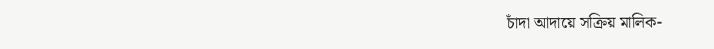চাঁদা আদায়ে সক্রিয় মালিক-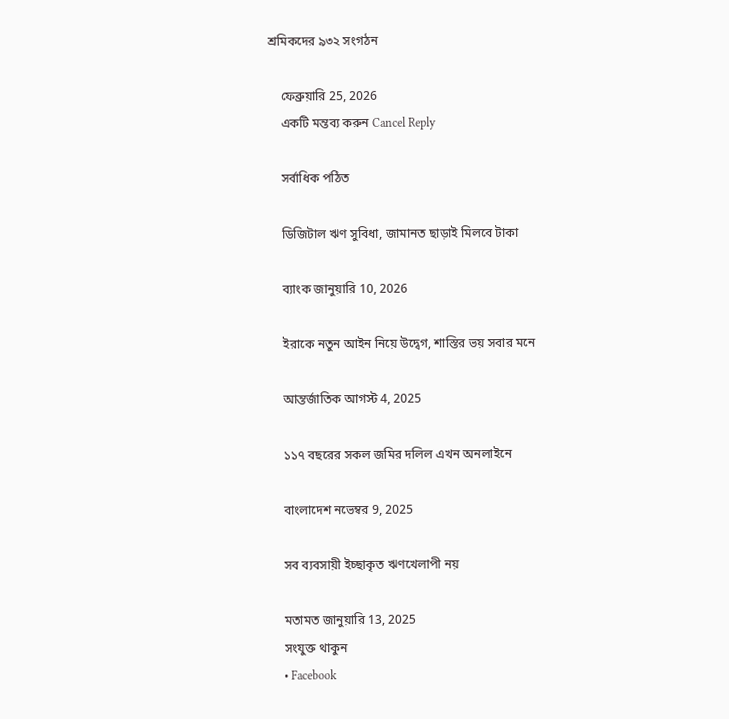শ্রমিকদের ৯৩২ সংগঠন

    ফেব্রুয়ারি 25, 2026
    একটি মন্তব্য করুন Cancel Reply

    সর্বাধিক পঠিত

    ডিজিটাল ঋণ সুবিধা, জামানত ছাড়াই মিলবে টাকা

    ব্যাংক জানুয়ারি 10, 2026

    ইরাকে নতুন আইন নিয়ে উদ্বেগ, শাস্তির ভয় সবার মনে

    আন্তর্জাতিক আগস্ট 4, 2025

    ১১৭ বছরের সকল জমির দলিল এখন অনলাইনে

    বাংলাদেশ নভেম্বর 9, 2025

    সব ব্যবসায়ী ইচ্ছাকৃত ঋণখেলাপী নয়

    মতামত জানুয়ারি 13, 2025
    সংযুক্ত থাকুন
    • Facebook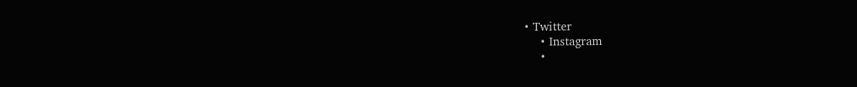• Twitter
    • Instagram
    •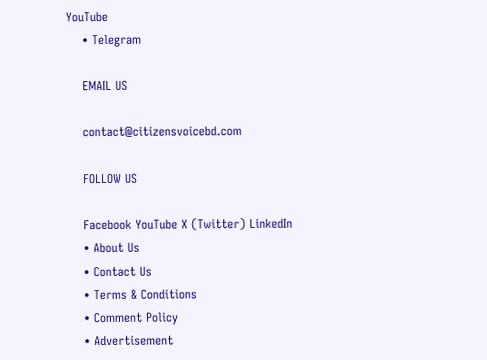YouTube
    • Telegram

    EMAIL US

    contact@citizensvoicebd.com

    FOLLOW US

    Facebook YouTube X (Twitter) LinkedIn
    • About Us
    • Contact Us
    • Terms & Conditions
    • Comment Policy
    • Advertisement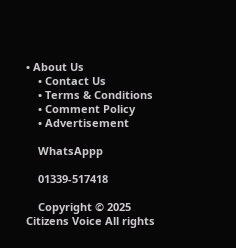• About Us
    • Contact Us
    • Terms & Conditions
    • Comment Policy
    • Advertisement

    WhatsAppp

    01339-517418

    Copyright © 2025 Citizens Voice All rights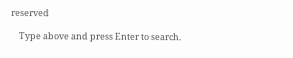reserved

    Type above and press Enter to search.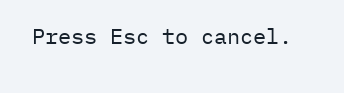Press Esc to cancel.